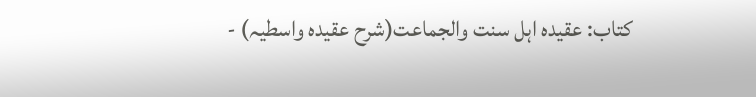کتاب: عقیدہ اہل سنت والجماعت(شرح عقیدہ واسطیہ) -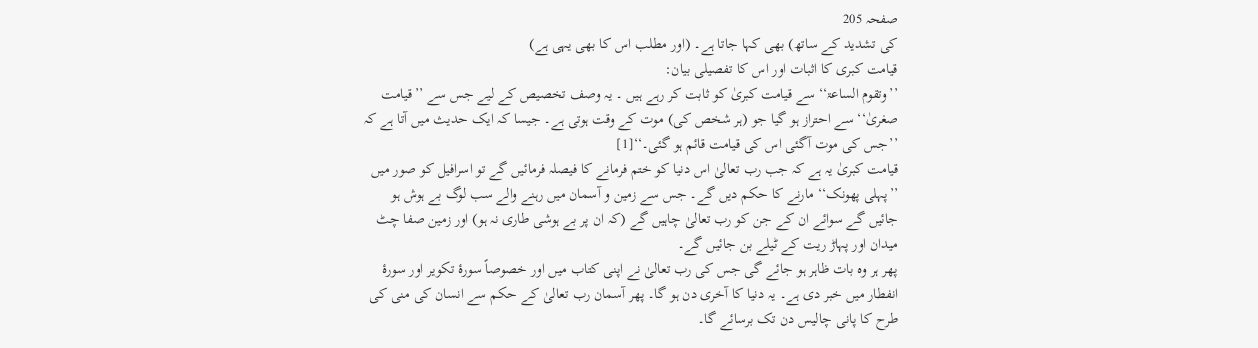صفحہ 205
کی تشدید کے ساتھ) بھی کہا جاتا ہے۔ (اور مطلب اس کا بھی یہی ہے)
قیامت کبری کا اثبات اور اس کا تفصیلی بیان:
’’وتقوم الساعۃ‘‘ سے قیامت کبریٰ کو ثابت کر رہے ہیں ۔ یہ وصف تخصیص کے لیے جس سے ’’قیامت صغریٰ‘‘ سے احتراز ہو گیا جو (ہر شخص کی) موت کے وقت ہوتی ہے۔ جیسا کہ ایک حدیث میں آتا ہے کہ ’’جس کی موت آگئی اس کی قیامت قائم ہو گئی۔‘‘[1]
قیامت کبریٰ یہ ہے کہ جب رب تعالیٰ اس دنیا کو ختم فرمانے کا فیصلہ فرمائیں گے تو اسرافیل کو صور میں ’’پہلی پھونک‘‘ مارنے کا حکم دیں گے۔ جس سے زمین و آسمان میں رہنے والے سب لوگ بے ہوش ہو جائیں گے سوائے ان کے جن کو رب تعالیٰ چاہیں گے (کہ ان پر بے ہوشی طاری نہ ہو) اور زمین صفا چٹ میدان اور پہاڑ ریت کے ٹیلے بن جائیں گے۔
پھر ہر وہ بات ظاہر ہو جائے گی جس کی رب تعالیٰ نے اپنی کتاب میں اور خصوصاً سورۂ تکویر اور سورۂ انفطار میں خبر دی ہے۔ یہ دنیا کا آخری دن ہو گا۔ پھر آسمان رب تعالیٰ کے حکم سے انسان کی منی کی طرح کا پانی چالیس دن تک برسائے گا۔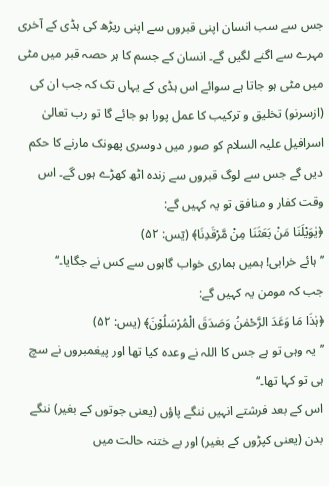جس سے سب انسان اپنی قبروں سے اپنی ریڑھ کی ہڈی کے آخری مہرے سے اگنے لگیں گے۔ انسان کے جسم کا ہر حصہ قبر میں مٹی میں مٹی ہو جاتا ہے سوائے اس ہڈی کے یہاں تک کہ جب ان کی (ازسرنو) تخلیق و ترکیب کا عمل پورا ہو جائے گا تو رب تعالیٰ اسرافیل علیہ السلام کو صور میں دوسری پھونک مارنے کا حکم دیں گے جس سے لوگ قبروں سے زندہ اٹھ کھڑے ہوں گے۔ اس وقت کفار و منافق تو یہ کہیں گے:
﴿یٰوَیْلَنَا مَنْ بَعَثَنَا مِنْ مَّرْقَدِنَا﴾ (یٓس: ۵۲)
’’ہائے خرابی! ہمیں ہماری خواب گاہوں سے کس نے جگایا۔‘‘
جب کہ مومن یہ کہیں گے:
﴿ہٰذَا مَا وَعَدَ الرَّحْمٰنُ وَصَدَقَ الْمُرْسَلُوْنَ﴾ (یس: ۵۲)
’’یہ وہی تو ہے جس کا اللہ نے وعدہ کیا تھا اور پیغمبروں نے سچ ہی تو کہا تھا۔‘‘
اس کے بعد فرشتے انہیں ننگے پاؤں (یعنی جوتوں کے بغیر) ننگے بدن (یعنی کپڑوں کے بغیر) اور بے ختنہ حالت میں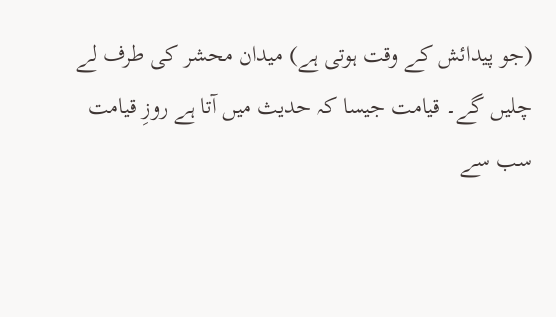(جو پیدائش کے وقت ہوتی ہے) میدان محشر کی طرف لے چلیں گے۔ قیامت جیسا کہ حدیث میں آتا ہے روزِ قیامت سب سے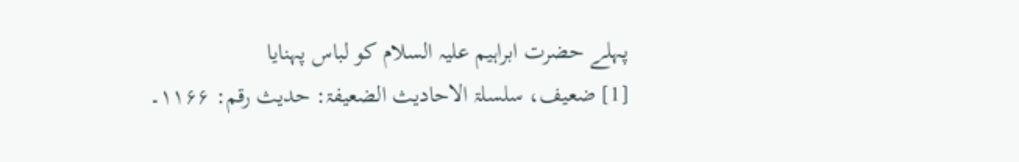پہلے حضرت ابراہیم علیہ السلام کو لباس پہنایا
[1] ضعیف، سلسلۃ الاحادیث الضعیفۃ: حدیث رقم: ۱۱۶۶۔